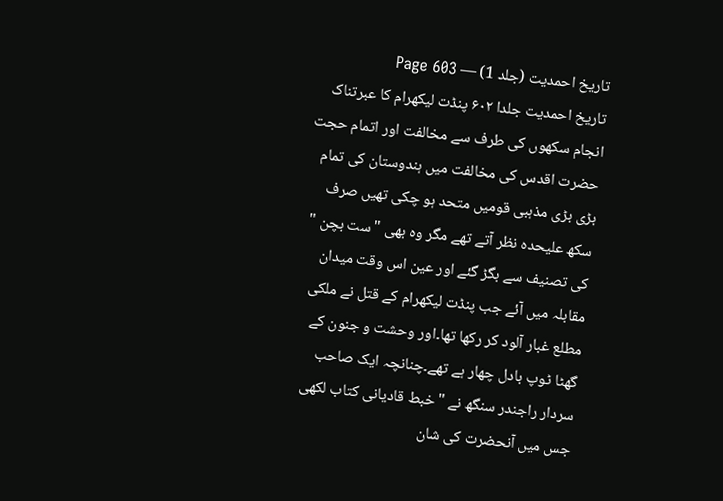تاریخ احمدیت (جلد 1) — Page 603
تاریخ احمدیت جلدا ۶۰۲ پنڈت لیکھرام کا عبرتناک انجام سکھوں کی طرف سے مخالفت اور اتمام حجت حضرت اقدس کی مخالفت میں ہندوستان کی تمام بڑی بڑی مذہبی قومیں متحد ہو چکی تھیں صرف سکھ علیحدہ نظر آتے تھے مگر وہ بھی "ست بچن " کی تصنیف سے بگڑ گئے اور عین اس وقت میدان مقابلہ میں آئے جب پنڈت لیکھرام کے قتل نے ملکی مطلع غبار آلود کر رکھا تھا۔اور وحشت و جنون کے گھٹا ٹوپ بادل چھار ہے تھے۔چنانچہ ایک صاحب سردار راجندر سنگھ نے "خبط قادیانی کتاب لکھی جس میں آنحضرت کی شان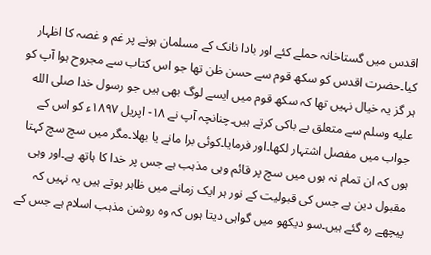اقدس میں گستاخانہ حملے کئے اور بادا نانک کے مسلمان ہونے پر غم و غصہ کا اظہار کیا۔حضرت اقدس کو سکھ قوم سے حسن ظن تھا جو اس کتاب سے مجروح ہوا آپ کو ہر گز یہ خیال نہیں تھا کہ سکھ قوم میں ایسے لوگ بھی ہیں جو رسول خدا صلى الله عليه وسلم سے متعلق بے باکی کرتے ہیں۔چنانچہ آپ نے ۱۸- اپریل ۱۸۹۷ء کو اس کے جواب میں مفصل اشتہار لکھا۔اور فرمایا۔کوئی برا مانے یا بھلا۔مگر میں سچ سچ کہتا ہوں کہ ان تمام نہ ہوں میں سچ پر قائم وہی مذہب ہے جس پر خدا کا ہاتھ ہے۔اور وہی مقبول دین ہے جس کی قبولیت کے نور ہر ایک زمانے میں ظاہر ہوتے ہیں یہ نہیں کہ پیچھے رہ گئے ہیں۔سو دیکھو میں گواہی دیتا ہوں کہ وہ روشن مذہب اسلام ہے جس کے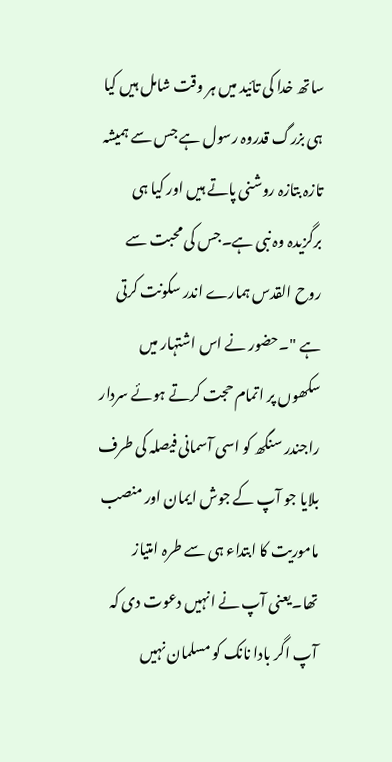ساتھ خدا کی تائید میں ہر وقت شامل ہیں کیا ہی بزرگ قدروہ رسول ہے جس سے ہمیشہ تازہ بتازہ روشنی پاتے ہیں اور کیا ہی برگزیدہ وہ نبی ہے۔جس کی محبت سے روح القدس ہمارے اندر سکونت کرتی ہے "۔حضور نے اس اشتہار میں سکھوں پر اتمام حجت کرتے ہوئے سردار راجندر سنگھ کو اسی آسمانی فیصلہ کی طرف بلایا جو آپ کے جوش ایمان اور منصب ماموریت کا ابتداء ہی سے طرہ امتیاز تھا۔یعنی آپ نے انہیں دعوت دی کہ آپ اگر بادا نانک کو مسلمان نہیں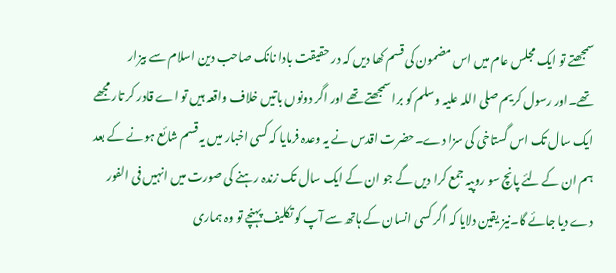سمجھتے تو ایک مجلس عام میں اس مضمون کی قسم کھا دیں کہ در حقیقت بادا نانک صاحب دین اسلام سے بیزار تھے۔اور رسول کریم صلی اللہ علیہ وسلم کو برا سمجھتے تھے اور اگر دونوں باتیں خلاف واقعہ ہیں تو اے قادر کر تار مجھے ایک سال تک اس گستاخی کی سزا دے۔حضرت اقدس نے یہ وعدہ فرمایا کہ کسی اخبار میں یہ قسم شائع ہونے کے بعد ہم ان کے لئے پانچ سو روپیہ جمع کرا دیں گے جو ان کے ایک سال تک زندہ رہنے کی صورت میں انہیں فی الفور دے دیا جائے گا۔نیز یقین دلایا کہ اگر کسی انسان کے ہاتھ سے آپ کو تکلیف پہنچے تو وہ ہماری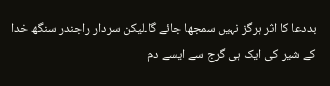بددعا کا اثر ہرگز نہیں سمجھا جائے گا۔لیکن سردار راجندر سنگھ خدا کے شیر کی ایک ہی گرج سے ایسے دم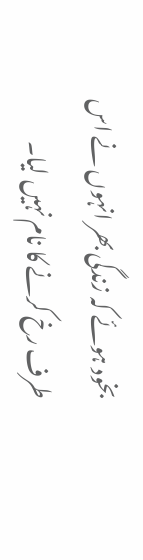بخود ہوئے کہ زندگی بھر انہوں نے اس طرف رخ کرنے کا نام نہیں لیا۔